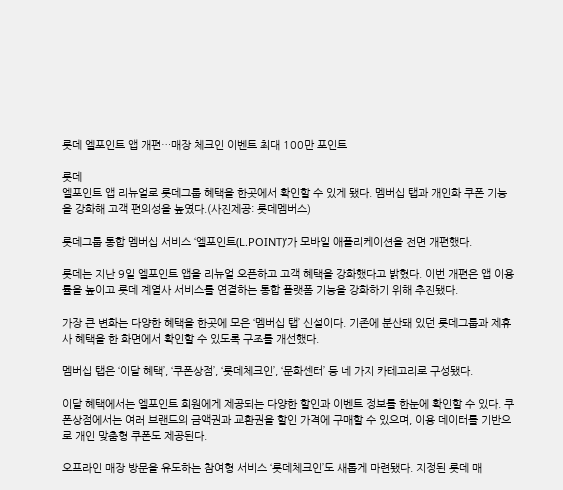롯데 엘포인트 앱 개편…매장 체크인 이벤트 최대 100만 포인트

롯데
엘포인트 앱 리뉴얼로 롯데그룹 혜택을 한곳에서 확인할 수 있게 됐다. 멤버십 탭과 개인화 쿠폰 기능을 강화해 고객 편의성을 높였다.(사진제공: 롯데멤버스)

롯데그룹 통합 멤버십 서비스 ‘엘포인트(L.POINT)’가 모바일 애플리케이션을 전면 개편했다.

롯데는 지난 9일 엘포인트 앱을 리뉴얼 오픈하고 고객 혜택을 강화했다고 밝혔다. 이번 개편은 앱 이용률을 높이고 롯데 계열사 서비스를 연결하는 통합 플랫폼 기능을 강화하기 위해 추진됐다.

가장 큰 변화는 다양한 혜택을 한곳에 모은 ‘멤버십 탭’ 신설이다. 기존에 분산돼 있던 롯데그룹과 제휴사 혜택을 한 화면에서 확인할 수 있도록 구조를 개선했다.

멤버십 탭은 ‘이달 혜택’, ‘쿠폰상점’, ‘롯데체크인’, ‘문화센터’ 등 네 가지 카테고리로 구성됐다.

이달 혜택에서는 엘포인트 회원에게 제공되는 다양한 할인과 이벤트 정보를 한눈에 확인할 수 있다. 쿠폰상점에서는 여러 브랜드의 금액권과 교환권을 할인 가격에 구매할 수 있으며, 이용 데이터를 기반으로 개인 맞춤형 쿠폰도 제공된다.

오프라인 매장 방문을 유도하는 참여형 서비스 ‘롯데체크인’도 새롭게 마련됐다. 지정된 롯데 매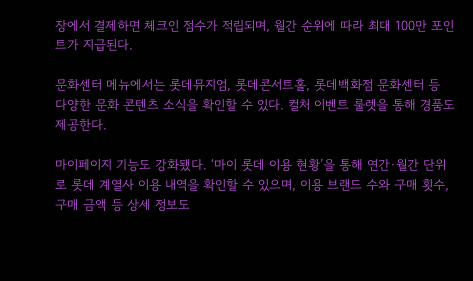장에서 결제하면 체크인 점수가 적립되며, 월간 순위에 따라 최대 100만 포인트가 지급된다.

문화센터 메뉴에서는 롯데뮤지엄, 롯데콘서트홀, 롯데백화점 문화센터 등 다양한 문화 콘텐츠 소식을 확인할 수 있다. 컬처 이벤트 룰렛을 통해 경품도 제공한다.

마이페이지 기능도 강화됐다. ‘마이 롯데 이용 현황’을 통해 연간·월간 단위로 롯데 계열사 이용 내역을 확인할 수 있으며, 이용 브랜드 수와 구매 횟수, 구매 금액 등 상세 정보도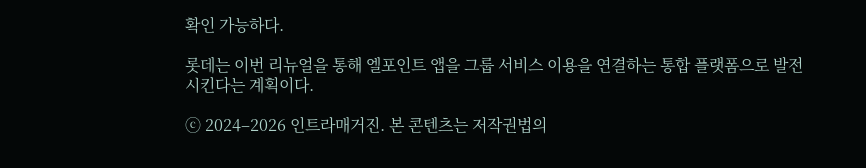확인 가능하다.

롯데는 이번 리뉴얼을 통해 엘포인트 앱을 그룹 서비스 이용을 연결하는 통합 플랫폼으로 발전시킨다는 계획이다.

ⓒ 2024–2026 인트라매거진. 본 콘텐츠는 저작권법의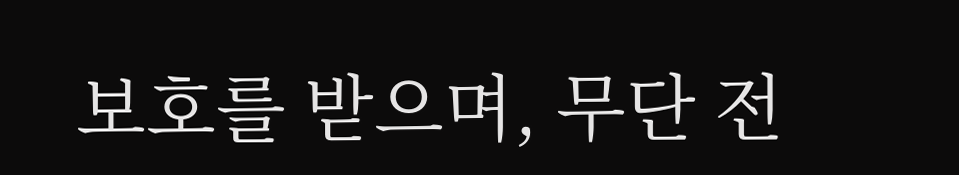보호를 받으며, 무단 전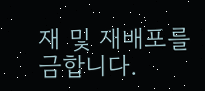재 및 재배포를 금합니다.